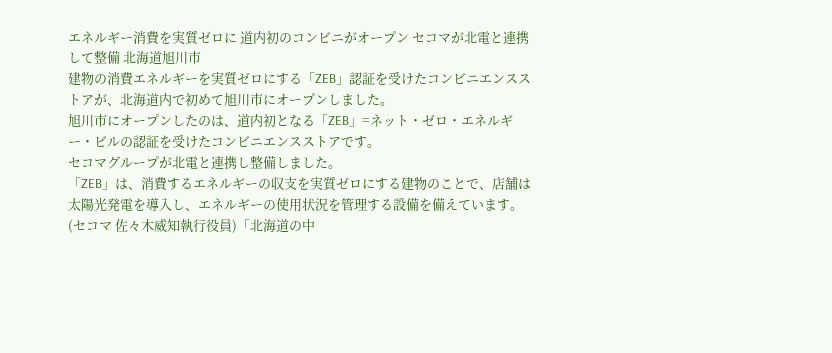エネルギー消費を実質ゼロに 道内初のコンビニがオープン セコマが北電と連携して整備 北海道旭川市
建物の消費エネルギーを実質ゼロにする「ZEB」認証を受けたコンビニエンスストアが、北海道内で初めて旭川市にオープンしました。
旭川市にオープンしたのは、道内初となる「ZEB」=ネット・ゼロ・エネルギー・ビルの認証を受けたコンビニエンスストアです。
セコマグループが北電と連携し整備しました。
「ZEB」は、消費するエネルギーの収支を実質ゼロにする建物のことで、店舗は太陽光発電を導入し、エネルギーの使用状況を管理する設備を備えています。
(セコマ 佐々木威知執行役員)「北海道の中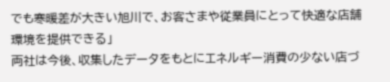でも寒暖差が大きい旭川で、お客さまや従業員にとって快適な店舗環境を提供できる」
両社は今後、収集したデータをもとにエネルギー消費の少ない店づ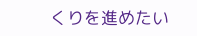くりを進めたい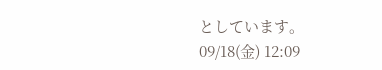としています。
09/18(金) 12:09